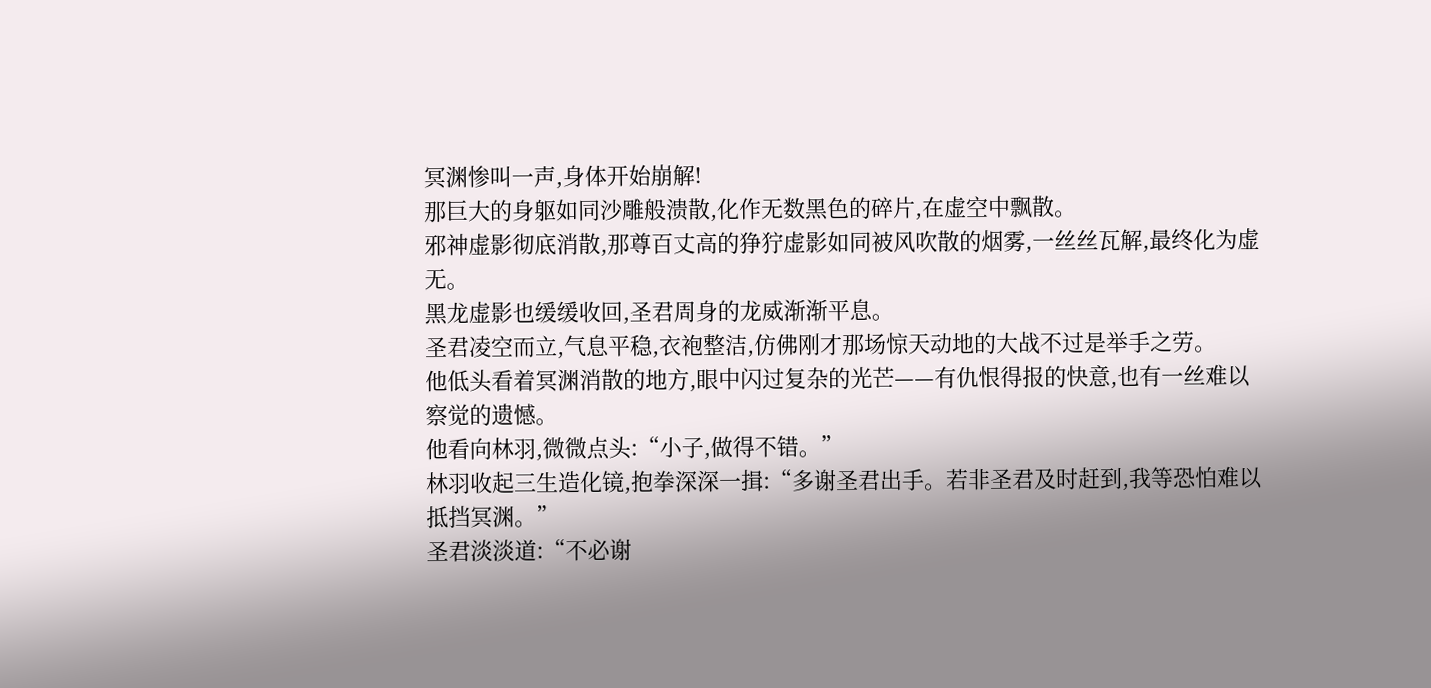冥渊惨叫一声,身体开始崩解!
那巨大的身躯如同沙雕般溃散,化作无数黑色的碎片,在虚空中飘散。
邪神虚影彻底消散,那尊百丈高的狰狞虚影如同被风吹散的烟雾,一丝丝瓦解,最终化为虚无。
黑龙虚影也缓缓收回,圣君周身的龙威渐渐平息。
圣君凌空而立,气息平稳,衣袍整洁,仿佛刚才那场惊天动地的大战不过是举手之劳。
他低头看着冥渊消散的地方,眼中闪过复杂的光芒——有仇恨得报的快意,也有一丝难以察觉的遗憾。
他看向林羽,微微点头:“小子,做得不错。”
林羽收起三生造化镜,抱拳深深一揖:“多谢圣君出手。若非圣君及时赶到,我等恐怕难以抵挡冥渊。”
圣君淡淡道:“不必谢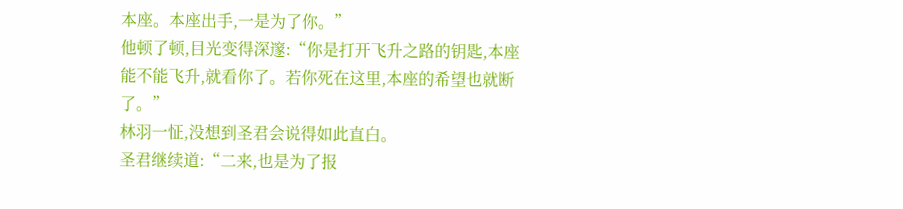本座。本座出手,一是为了你。”
他顿了顿,目光变得深邃:“你是打开飞升之路的钥匙,本座能不能飞升,就看你了。若你死在这里,本座的希望也就断了。”
林羽一怔,没想到圣君会说得如此直白。
圣君继续道:“二来,也是为了报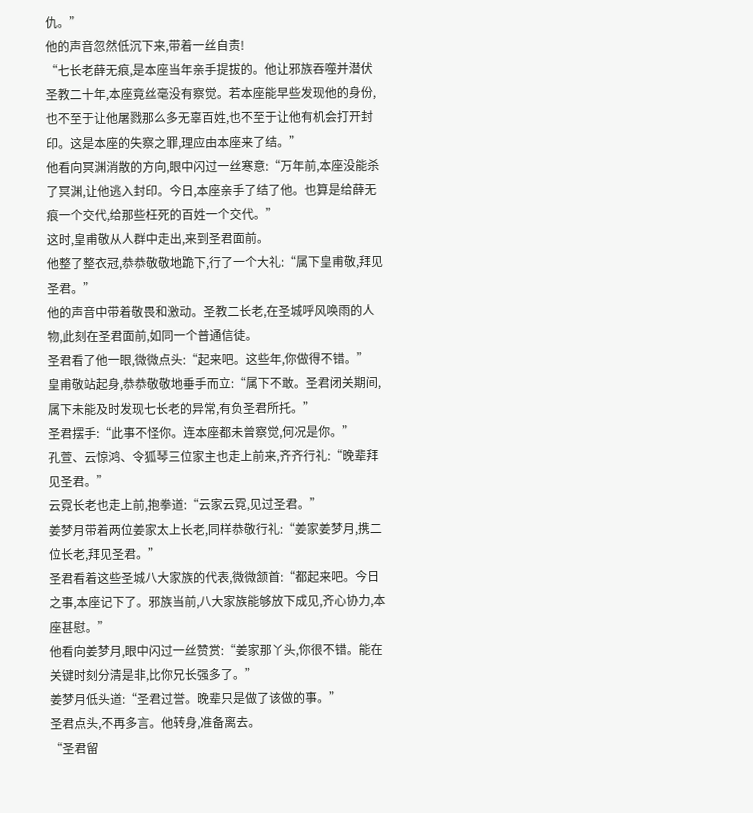仇。”
他的声音忽然低沉下来,带着一丝自责!
“七长老薛无痕,是本座当年亲手提拔的。他让邪族吞噬并潜伏圣教二十年,本座竟丝毫没有察觉。若本座能早些发现他的身份,也不至于让他屠戮那么多无辜百姓,也不至于让他有机会打开封印。这是本座的失察之罪,理应由本座来了结。”
他看向冥渊消散的方向,眼中闪过一丝寒意:“万年前,本座没能杀了冥渊,让他逃入封印。今日,本座亲手了结了他。也算是给薛无痕一个交代,给那些枉死的百姓一个交代。”
这时,皇甫敬从人群中走出,来到圣君面前。
他整了整衣冠,恭恭敬敬地跪下,行了一个大礼:“属下皇甫敬,拜见圣君。”
他的声音中带着敬畏和激动。圣教二长老,在圣城呼风唤雨的人物,此刻在圣君面前,如同一个普通信徒。
圣君看了他一眼,微微点头:“起来吧。这些年,你做得不错。”
皇甫敬站起身,恭恭敬敬地垂手而立:“属下不敢。圣君闭关期间,属下未能及时发现七长老的异常,有负圣君所托。”
圣君摆手:“此事不怪你。连本座都未曾察觉,何况是你。”
孔萱、云惊鸿、令狐琴三位家主也走上前来,齐齐行礼:“晚辈拜见圣君。”
云霓长老也走上前,抱拳道:“云家云霓,见过圣君。”
姜梦月带着两位姜家太上长老,同样恭敬行礼:“姜家姜梦月,携二位长老,拜见圣君。”
圣君看着这些圣城八大家族的代表,微微颔首:“都起来吧。今日之事,本座记下了。邪族当前,八大家族能够放下成见,齐心协力,本座甚慰。”
他看向姜梦月,眼中闪过一丝赞赏:“姜家那丫头,你很不错。能在关键时刻分清是非,比你兄长强多了。”
姜梦月低头道:“圣君过誉。晚辈只是做了该做的事。”
圣君点头,不再多言。他转身,准备离去。
“圣君留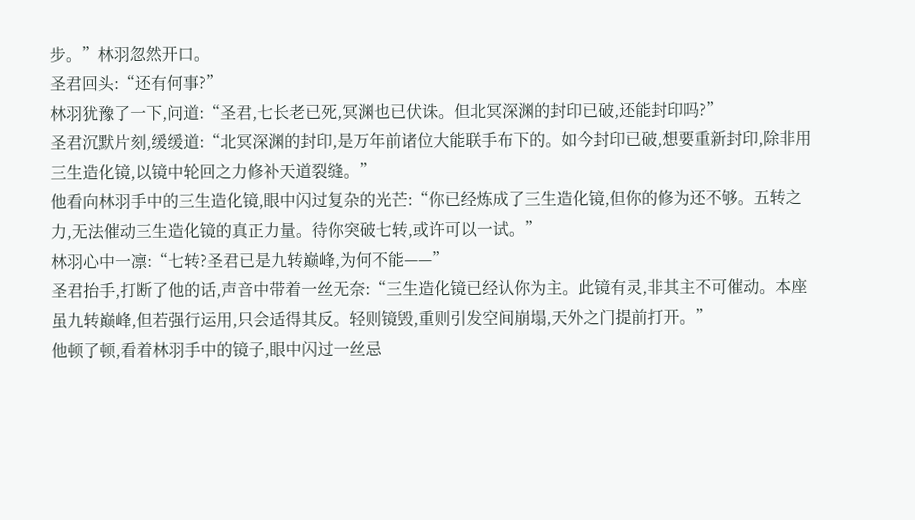步。”林羽忽然开口。
圣君回头:“还有何事?”
林羽犹豫了一下,问道:“圣君,七长老已死,冥渊也已伏诛。但北冥深渊的封印已破,还能封印吗?”
圣君沉默片刻,缓缓道:“北冥深渊的封印,是万年前诸位大能联手布下的。如今封印已破,想要重新封印,除非用三生造化镜,以镜中轮回之力修补天道裂缝。”
他看向林羽手中的三生造化镜,眼中闪过复杂的光芒:“你已经炼成了三生造化镜,但你的修为还不够。五转之力,无法催动三生造化镜的真正力量。待你突破七转,或许可以一试。”
林羽心中一凛:“七转?圣君已是九转巅峰,为何不能——”
圣君抬手,打断了他的话,声音中带着一丝无奈:“三生造化镜已经认你为主。此镜有灵,非其主不可催动。本座虽九转巅峰,但若强行运用,只会适得其反。轻则镜毁,重则引发空间崩塌,天外之门提前打开。”
他顿了顿,看着林羽手中的镜子,眼中闪过一丝忌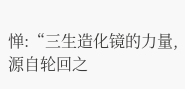惮:“三生造化镜的力量,源自轮回之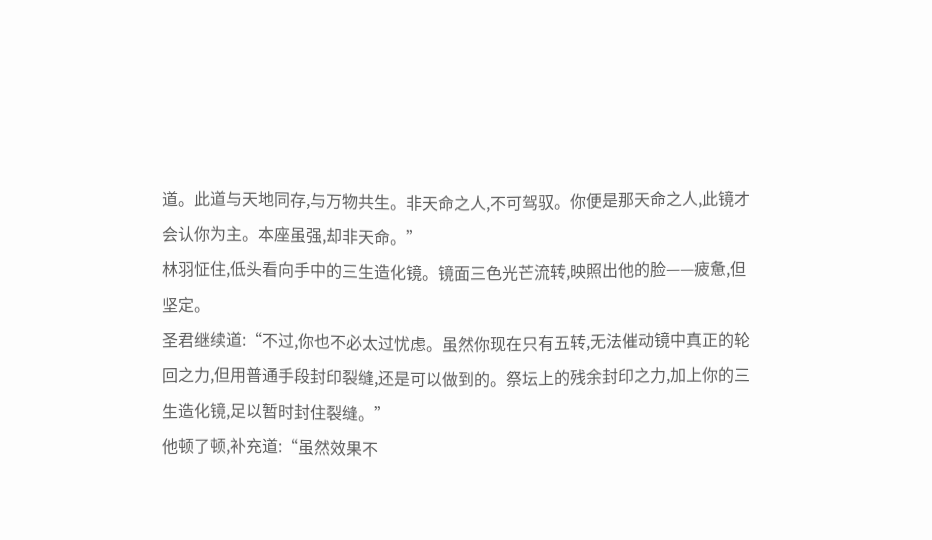道。此道与天地同存,与万物共生。非天命之人,不可驾驭。你便是那天命之人,此镜才会认你为主。本座虽强,却非天命。”
林羽怔住,低头看向手中的三生造化镜。镜面三色光芒流转,映照出他的脸——疲惫,但坚定。
圣君继续道:“不过,你也不必太过忧虑。虽然你现在只有五转,无法催动镜中真正的轮回之力,但用普通手段封印裂缝,还是可以做到的。祭坛上的残余封印之力,加上你的三生造化镜,足以暂时封住裂缝。”
他顿了顿,补充道:“虽然效果不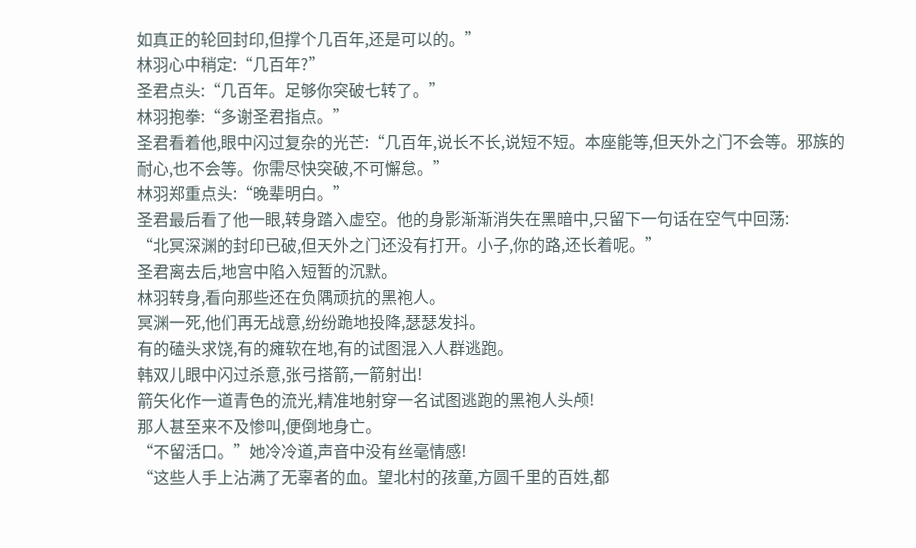如真正的轮回封印,但撑个几百年,还是可以的。”
林羽心中稍定:“几百年?”
圣君点头:“几百年。足够你突破七转了。”
林羽抱拳:“多谢圣君指点。”
圣君看着他,眼中闪过复杂的光芒:“几百年,说长不长,说短不短。本座能等,但天外之门不会等。邪族的耐心,也不会等。你需尽快突破,不可懈怠。”
林羽郑重点头:“晚辈明白。”
圣君最后看了他一眼,转身踏入虚空。他的身影渐渐消失在黑暗中,只留下一句话在空气中回荡:
“北冥深渊的封印已破,但天外之门还没有打开。小子,你的路,还长着呢。”
圣君离去后,地宫中陷入短暂的沉默。
林羽转身,看向那些还在负隅顽抗的黑袍人。
冥渊一死,他们再无战意,纷纷跪地投降,瑟瑟发抖。
有的磕头求饶,有的瘫软在地,有的试图混入人群逃跑。
韩双儿眼中闪过杀意,张弓搭箭,一箭射出!
箭矢化作一道青色的流光,精准地射穿一名试图逃跑的黑袍人头颅!
那人甚至来不及惨叫,便倒地身亡。
“不留活口。”她冷冷道,声音中没有丝毫情感!
“这些人手上沾满了无辜者的血。望北村的孩童,方圆千里的百姓,都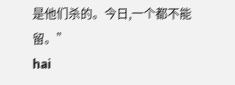是他们杀的。今日,一个都不能留。”
hai